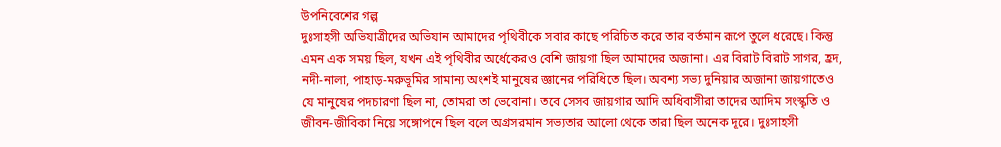উপনিবেশের গল্প
দুঃসাহসী অভিযাত্রীদের অভিযান আমাদের পৃথিবীকে সবার কাছে পরিচিত করে তার বর্তমান রূপে তুলে ধরেছে। কিন্তু এমন এক সময় ছিল, যখন এই পৃথিবীর অর্ধেকেরও বেশি জায়গা ছিল আমাদের অজানা। এর বিরাট বিরাট সাগর, হ্রদ, নদী-নালা, পাহাড়-মরুভূমির সামান্য অংশই মানুষের জ্ঞানের পরিধিতে ছিল। অবশ্য সভ্য দুনিয়ার অজানা জায়গাতেও যে মানুষের পদচারণা ছিল না, তোমরা তা ভেবোনা। তবে সেসব জায়গার আদি অধিবাসীরা তাদের আদিম সংস্কৃতি ও জীবন-জীবিকা নিয়ে সঙ্গোপনে ছিল বলে অগ্রসরমান সভ্যতার আলো থেকে তারা ছিল অনেক দূরে। দুঃসাহসী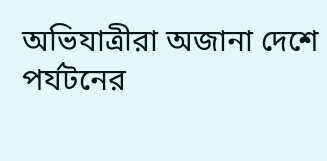অভিযাত্রীরা অজানা দেশে পর্যটনের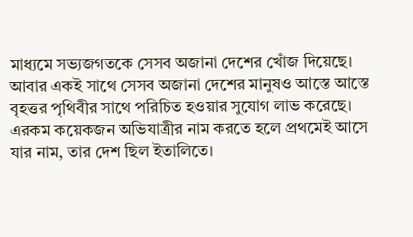মাধ্যমে সভ্যজগতকে সেসব অজানা দেশের খোঁজ দিয়েছে। আবার একই সাথে সেসব অজানা দেশের মানুষও আস্তে আস্তে বৃহত্তর পৃথিবীর সাথে পরিচিত হওয়ার সুযোগ লাভ করেছে।
এরকম কয়েকজন অভিযাত্রীর নাম করতে হলে প্রথমেই আসে যার নাম, তার দেশ ছিল ইতালিতে।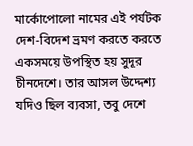মার্কোপোলো নামের এই পর্যটক দেশ-বিদেশ ভ্রমণ করতে করতে একসময়ে উপস্থিত হয় সুদূর চীনদেশে। তার আসল উদ্দেশ্য যদিও ছিল ব্যবসা, তবু দেশে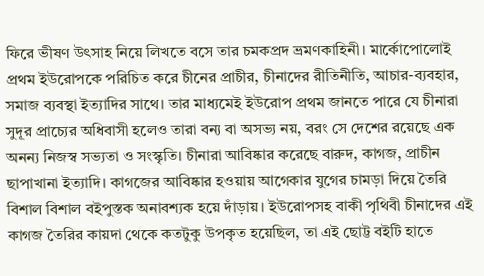ফিরে ভীষণ উৎসাহ নিয়ে লিখতে বসে তার চমকপ্রদ ভ্রমণকাহিনী। মার্কোপোলোই প্রথম ইউরোপকে পরিচিত করে চীনের প্রাচীর, চীনাদের রীতিনীতি, আচার-ব্যবহার, সমাজ ব্যবস্থা ইত্যাদির সাথে। তার মাধ্যমেই ইউরোপ প্রথম জানতে পারে যে চীনারা সুদূর প্রাচ্যের অধিবাসী হলেও তারা বন্য বা অসভ্য নয়, বরং সে দেশের রয়েছে এক অনন্য নিজস্ব সভ্যতা ও সংস্কৃতি। চীনারা আবিষ্কার করেছে বারুদ, কাগজ, প্রাচীন ছাপাখানা ইত্যাদি। কাগজের আবিষ্কার হওয়ায় আগেকার যুগের চামড়া দিয়ে তৈরি বিশাল বিশাল বইপুস্তক অনাবশ্যক হয়ে দাঁড়ায়। ইউরোপসহ বাকী পৃথিবী চীনাদের এই কাগজ তৈরির কায়দা থেকে কতটুকু উপকৃত হয়েছিল, তা এই ছোট্ট বইটি হাতে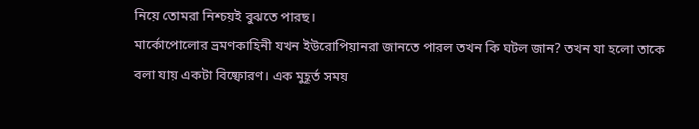নিয়ে তোমরা নিশ্চয়ই বুঝতে পারছ।
মার্কোপোলোর ভ্রমণকাহিনী যখন ইউরোপিয়ানরা জানতে পারল তখন কি ঘটল জান? তখন যা হলো তাকে বলা যায় একটা বিষ্ফোরণ। এক মুহূর্ত সময়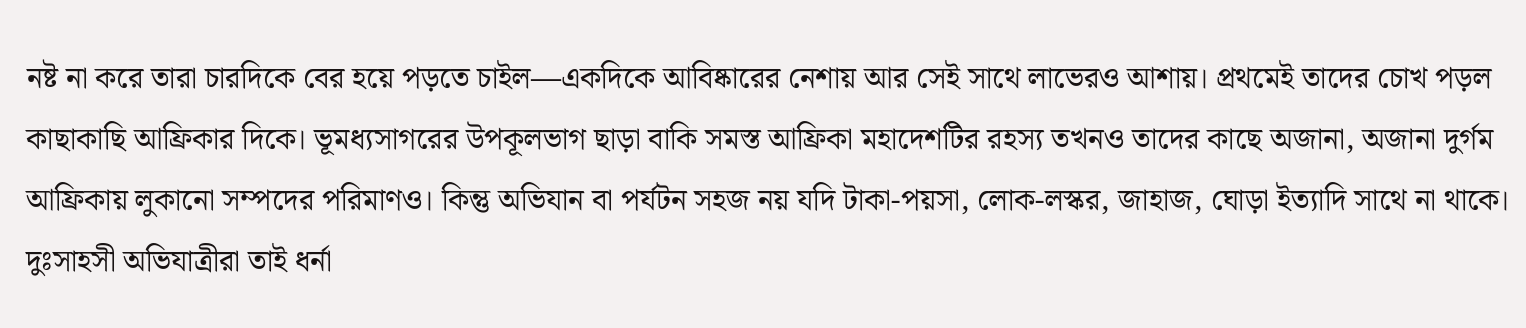নষ্ট না করে তারা চারদিকে বের হয়ে পড়তে চাইল—একদিকে আবিষ্কারের নেশায় আর সেই সাথে লাভেরও আশায়। প্রথমেই তাদের চোখ পড়ল কাছাকাছি আফ্রিকার দিকে। ভূমধ্যসাগরের উপকূলভাগ ছাড়া বাকি সমস্ত আফ্রিকা মহাদেশটির রহস্য তখনও তাদের কাছে অজানা, অজানা দুর্গম আফ্রিকায় লুকানো সম্পদের পরিমাণও। কিন্তু অভিযান বা পর্যটন সহজ নয় যদি টাকা-পয়সা, লোক-লস্কর, জাহাজ, ঘোড়া ইত্যাদি সাথে না থাকে। দুঃসাহসী অভিযাত্রীরা তাই ধর্না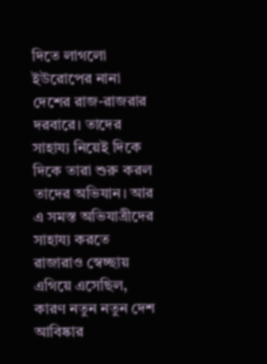দিতে লাগলো ইউরোপের নানা দেশের রাজ-রাজরার দরবারে। তাদের সাহায্য নিয়েই দিকে দিকে তারা শুরু করল তাদের অভিযান। আর এ সমস্ত অভিযাত্রীদের সাহায্য করতে রাজারাও স্বেচ্ছায় এগিয়ে এসেছিল, কারণ নতুন নতুন দেশ আবিষ্কার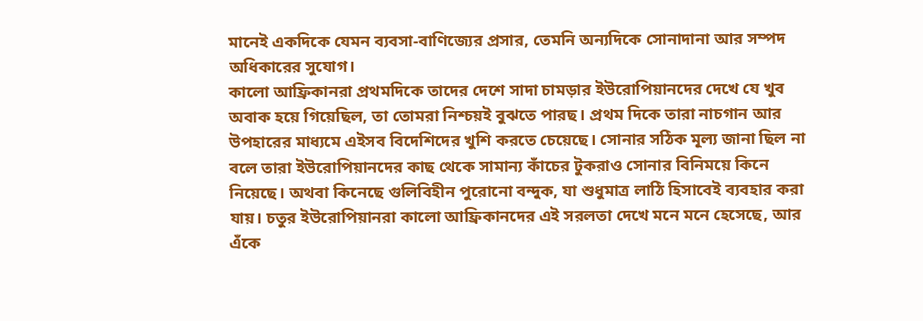মানেই একদিকে যেমন ব্যবসা-বাণিজ্যের প্রসার, তেমনি অন্যদিকে সোনাদানা আর সম্পদ অধিকারের সুযোগ।
কালো আফ্রিকানরা প্রথমদিকে তাদের দেশে সাদা চামড়ার ইউরোপিয়ানদের দেখে যে খুব অবাক হয়ে গিয়েছিল, তা তোমরা নিশ্চয়ই বুঝতে পারছ। প্রথম দিকে তারা নাচগান আর উপহারের মাধ্যমে এইসব বিদেশিদের খুশি করতে চেয়েছে। সোনার সঠিক মূল্য জানা ছিল না বলে তারা ইউরোপিয়ানদের কাছ থেকে সামান্য কাঁচের টুকরাও সোনার বিনিময়ে কিনে নিয়েছে। অথবা কিনেছে গুলিবিহীন পুরোনো বন্দুক, যা শুধুমাত্র লাঠি হিসাবেই ব্যবহার করা যায়। চতুর ইউরোপিয়ানরা কালো আফ্রিকানদের এই সরলতা দেখে মনে মনে হেসেছে, আর এঁকে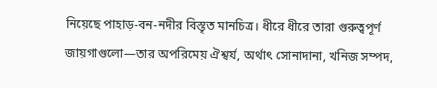নিয়েছে পাহাড়-বন-নদীর বিস্তৃত মানচিত্র। ধীরে ধীরে তারা গুরুত্বপূর্ণ জায়গাগুলো—তার অপরিমেয় ঐশ্বর্য, অর্থাৎ সোনাদানা, খনিজ সম্পদ,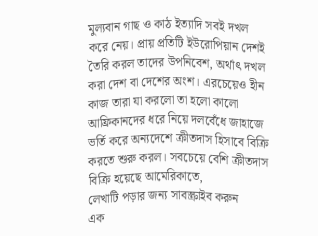মুল্যবান গাছ ও কাঠ ইত্যাদি সবই দখল করে নেয়। প্রায় প্রতিটি ইউরোপিয়ান দেশই তৈরি করল তাদের উপনিবেশ, অর্থাৎ দখল করা দেশ বা দেশের অংশ। এরচেয়েও হীন কাজ তারা যা করলো তা হলো কালো আফ্রিকানদের ধরে নিয়ে দলবেঁধে জাহাজে ভর্তি করে অন্যদেশে ক্রীতদাস হিসাবে বিক্রি করতে শুরু করল। সবচেয়ে বেশি ক্রীতদাস বিক্রি হয়েছে আমেরিকাতে,
লেখাটি পড়ার জন্য সাবস্ক্রাইব করুন
এক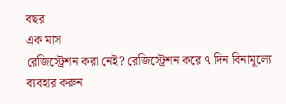বছর
এক মাস
রেজিস্ট্রেশন করা নেই? রেজিস্ট্রেশন করে ৭ দিন বিনামূল্যে ব্যবহার করুন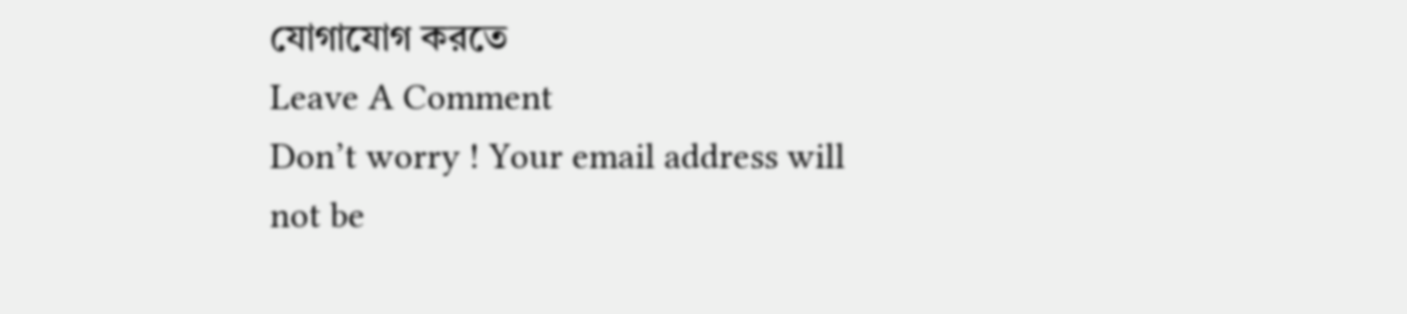যোগাযোগ করতে
Leave A Comment
Don’t worry ! Your email address will not be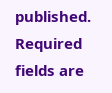published. Required fields are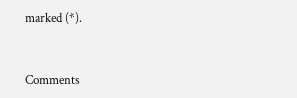marked (*).


Comments